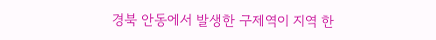경북 안동에서 발생한 구제역이 지역 한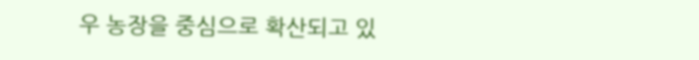우 농장을 중심으로 확산되고 있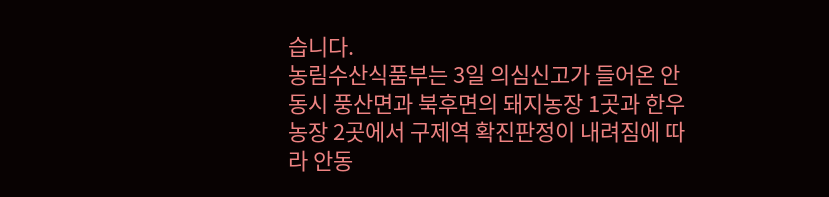습니다.
농림수산식품부는 3일 의심신고가 들어온 안동시 풍산면과 북후면의 돼지농장 1곳과 한우농장 2곳에서 구제역 확진판정이 내려짐에 따라 안동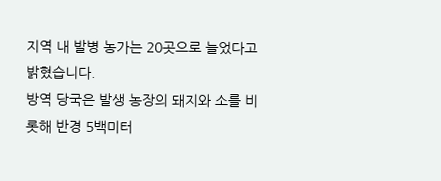지역 내 발병 농가는 20곳으로 늘었다고 밝혔습니다.
방역 당국은 발생 농장의 돼지와 소를 비롯해 반경 5백미터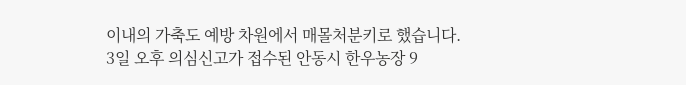이내의 가축도 예방 차원에서 매몰처분키로 했습니다.
3일 오후 의심신고가 접수된 안동시 한우농장 9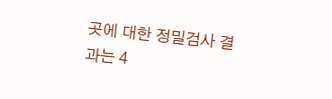곳에 대한 정밀검사 결과는 4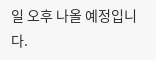일 오후 나올 예정입니다.